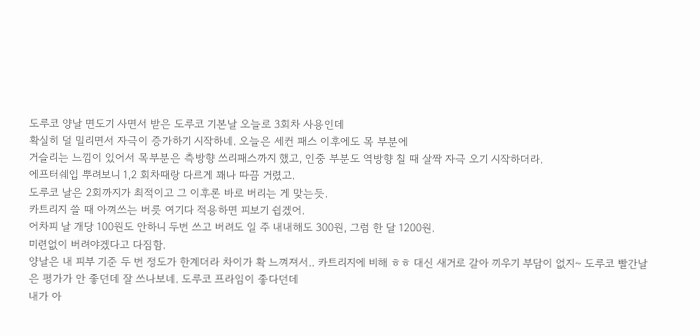도루코 양날 면도기 사면서 받은 도루코 기본날 오늘로 3회차 사용인데
확실히 덜 밀리면서 자극이 증가하기 시작하네. 오늘은 세컨 패스 이후에도 목 부분에
거슬리는 느낌이 있어서 목부분은 측방향 쓰리패스까지 했고, 인중 부분도 역방향 칠 때 살짝 자극 오기 시작하더라.
에프터쉐입 뿌려보니 1,2 회차때랑 다르게 꽤나 따끔 거렸고.
도루코 날은 2회까지가 최적이고 그 이후론 바로 버리는 게 맞는듯.
카트리지 쓸 때 아껴쓰는 버릇 여기다 적용하면 피보기 쉽겠어.
어차피 날 개당 100원도 안하니 두번 쓰고 버려도 일 주 내내해도 300원, 그럼 한 달 1200원.
미련없이 버려야겠다고 다짐함.
양날은 내 피부 기준 두 번 정도가 한계더라 차이가 확 느껴져서.. 카트리지에 비해 ㅎㅎ 대신 새거로 갈아 끼우기 부담이 없지~ 도루코 빨간날은 평가가 안 좋던데 잘 쓰나보네. 도루코 프라임이 좋다던데
내가 아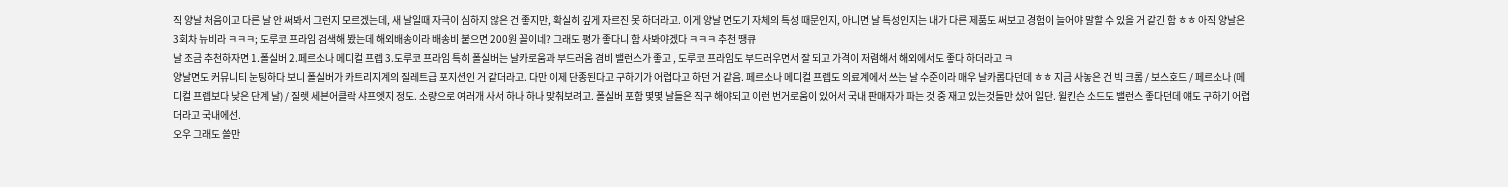직 양날 처음이고 다른 날 안 써봐서 그런지 모르겠는데, 새 날일때 자극이 심하지 않은 건 좋지만, 확실히 깊게 자르진 못 하더라고. 이게 양날 면도기 자체의 특성 때문인지, 아니면 날 특성인지는 내가 다른 제품도 써보고 경험이 늘어야 말할 수 있을 거 같긴 함 ㅎㅎ 아직 양날은 3회차 뉴비라 ㅋㅋㅋ; 도루코 프라임 검색해 봤는데 해외배송이라 배송비 붙으면 200원 꼴이네? 그래도 평가 좋다니 함 사봐야겠다 ㅋㅋㅋ 추천 땡큐
날 조금 추천하자면 1.폴실버 2.페르소나 메디컬 프렙 3.도루코 프라임 특히 폴실버는 날카로움과 부드러움 겸비 밸런스가 좋고 , 도루코 프라임도 부드러우면서 잘 되고 가격이 저렴해서 해외에서도 좋다 하더라고 ㅋ
양날면도 커뮤니티 눈팅하다 보니 폴실버가 카트리지계의 질레트급 포지션인 거 같더라고. 다만 이제 단종된다고 구하기가 어렵다고 하던 거 같음. 페르소나 메디컬 프렙도 의료계에서 쓰는 날 수준이라 매우 날카롭다던데 ㅎㅎ 지금 사놓은 건 빅 크롬 / 보스호드 / 페르소나 (메디컬 프렙보다 낮은 단계 날) / 질렛 세븐어클락 샤프엣지 정도. 소량으로 여러개 사서 하나 하나 맞춰보려고. 폴실버 포함 몇몇 날들은 직구 해야되고 이런 번거로움이 있어서 국내 판매자가 파는 것 중 재고 있는것들만 샀어 일단. 윌킨슨 소드도 밸런스 좋다던데 얘도 구하기 어렵더라고 국내에선.
오우 그래도 쓸만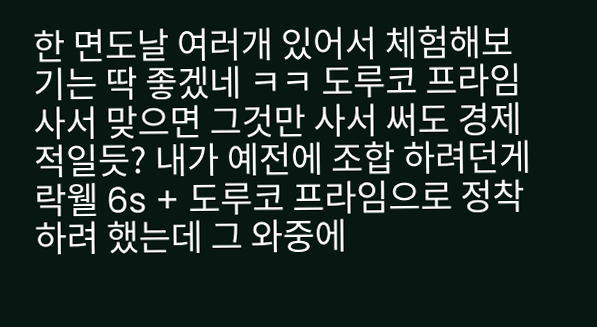한 면도날 여러개 있어서 체험해보기는 딱 좋겠네 ㅋㅋ 도루코 프라임 사서 맞으면 그것만 사서 써도 경제적일듯? 내가 예전에 조합 하려던게 락웰 6s + 도루코 프라임으로 정착하려 했는데 그 와중에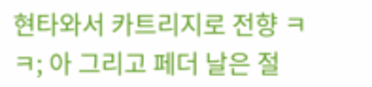현타와서 카트리지로 전향 ㅋㅋ; 아 그리고 페더 날은 절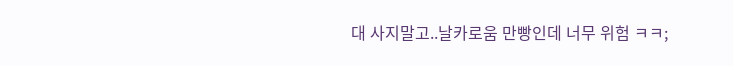대 사지말고..날카로움 만빵인데 너무 위험 ㅋㅋ;